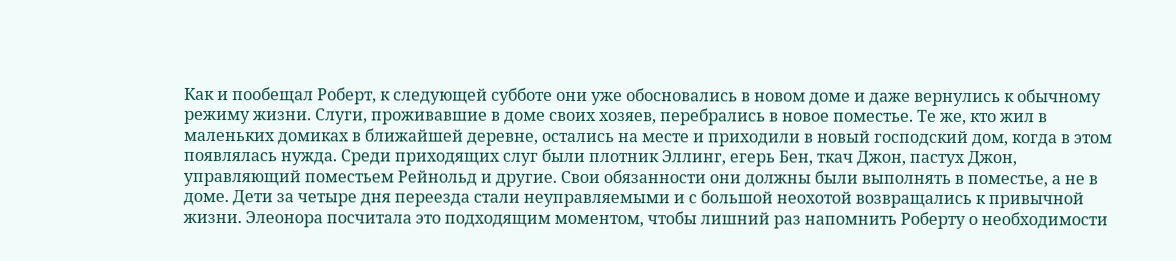Как и пообещал Роберт, к следующей субботе они уже обосновались в новом доме и даже вернулись к обычному режиму жизни. Слуги, проживавшие в доме своих хозяев, перебрались в новое поместье. Те же, кто жил в маленьких домиках в ближайшей деревне, остались на месте и приходили в новый господский дом, когда в этом появлялась нужда. Среди приходящих слуг были плотник Эллинг, егерь Бен, ткач Джон, пастух Джон, управляющий поместьем Рейнольд и другие. Свои обязанности они должны были выполнять в поместье, а не в доме. Дети за четыре дня переезда стали неуправляемыми и с большой неохотой возвращались к привычной жизни. Элеонора посчитала это подходящим моментом, чтобы лишний раз напомнить Роберту о необходимости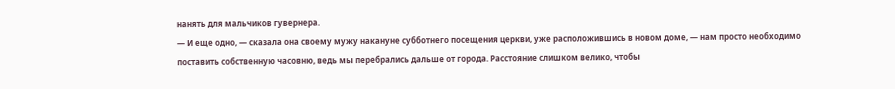нанять для мальчиков гувернера.
— И еще одно, — сказала она своему мужу накануне субботнего посещения церкви, уже расположившись в новом доме, — нам просто необходимо поставить собственную часовню, ведь мы перебрались дальше от города. Расстояние слишком велико, чтобы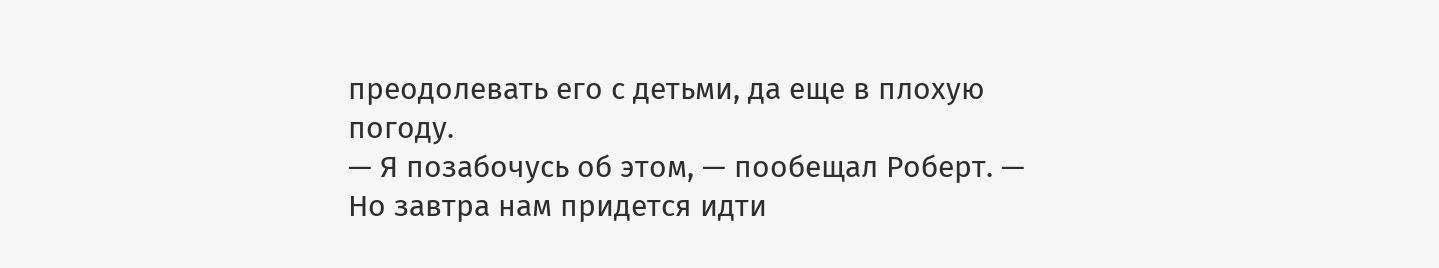преодолевать его с детьми, да еще в плохую погоду.
— Я позабочусь об этом, — пообещал Роберт. — Но завтра нам придется идти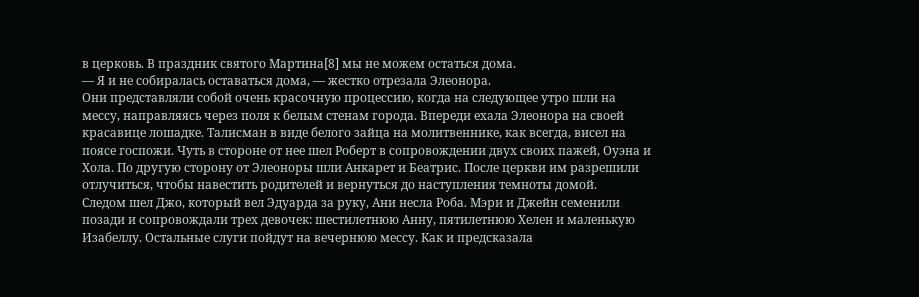в церковь. В праздник святого Мартина[8] мы не можем остаться дома.
— Я и не собиралась оставаться дома, — жестко отрезала Элеонора.
Они представляли собой очень красочную процессию, когда на следующее утро шли на мессу, направляясь через поля к белым стенам города. Впереди ехала Элеонора на своей красавице лошадке. Талисман в виде белого зайца на молитвеннике, как всегда, висел на поясе госпожи. Чуть в стороне от нее шел Роберт в сопровождении двух своих пажей, Оуэна и Хола. По другую сторону от Элеоноры шли Анкарет и Беатрис. После церкви им разрешили отлучиться, чтобы навестить родителей и вернуться до наступления темноты домой.
Следом шел Джо, который вел Эдуарда за руку, Ани несла Роба. Мэри и Джейн семенили позади и сопровождали трех девочек: шестилетнюю Анну, пятилетнюю Хелен и маленькую Изабеллу. Остальные слуги пойдут на вечернюю мессу. Как и предсказала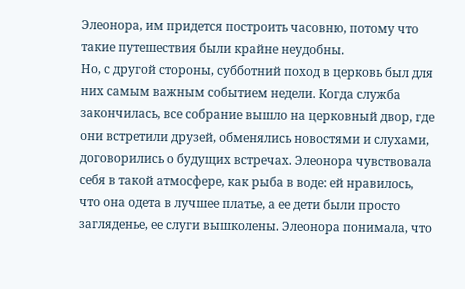Элеонора, им придется построить часовню, потому что такие путешествия были крайне неудобны.
Но, с другой стороны, субботний поход в церковь был для них самым важным событием недели. Когда служба закончилась, все собрание вышло на церковный двор, где они встретили друзей, обменялись новостями и слухами, договорились о будущих встречах. Элеонора чувствовала себя в такой атмосфере, как рыба в воде: ей нравилось, что она одета в лучшее платье, а ее дети были просто загляденье, ее слуги вышколены. Элеонора понимала, что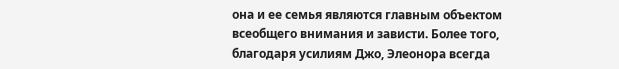она и ее семья являются главным объектом всеобщего внимания и зависти. Более того, благодаря усилиям Джо, Элеонора всегда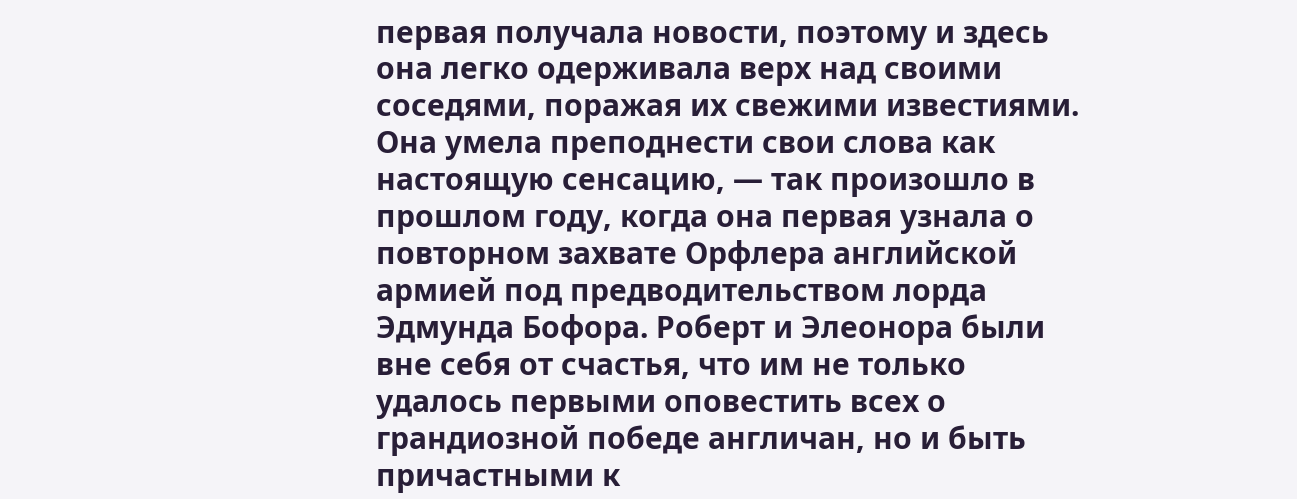первая получала новости, поэтому и здесь она легко одерживала верх над своими соседями, поражая их свежими известиями.
Она умела преподнести свои слова как настоящую сенсацию, — так произошло в прошлом году, когда она первая узнала о повторном захвате Орфлера английской армией под предводительством лорда Эдмунда Бофора. Роберт и Элеонора были вне себя от счастья, что им не только удалось первыми оповестить всех о грандиозной победе англичан, но и быть причастными к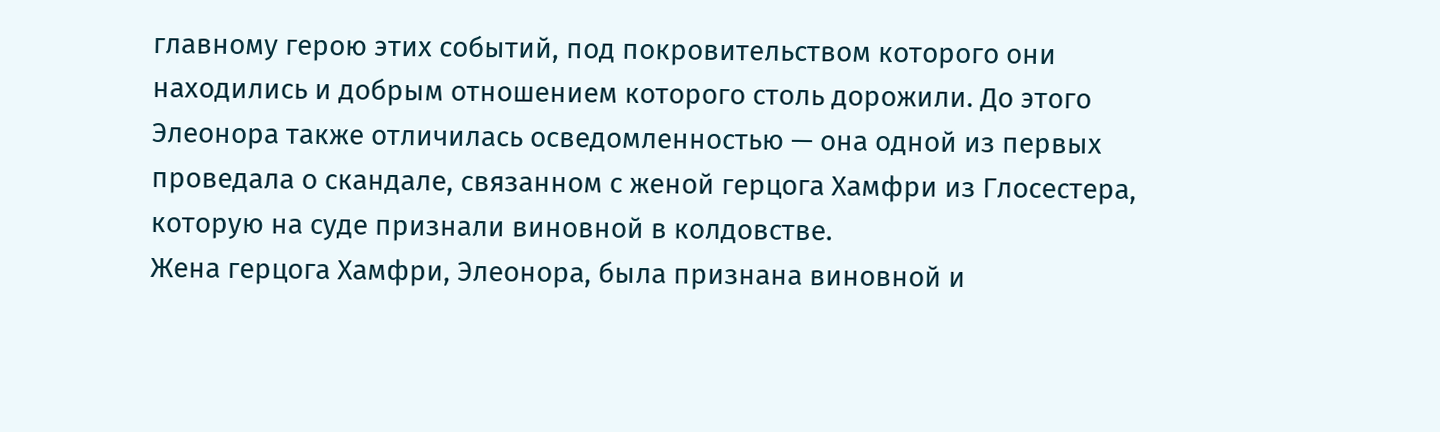главному герою этих событий, под покровительством которого они находились и добрым отношением которого столь дорожили. До этого Элеонора также отличилась осведомленностью — она одной из первых проведала о скандале, связанном с женой герцога Хамфри из Глосестера, которую на суде признали виновной в колдовстве.
Жена герцога Хамфри, Элеонора, была признана виновной и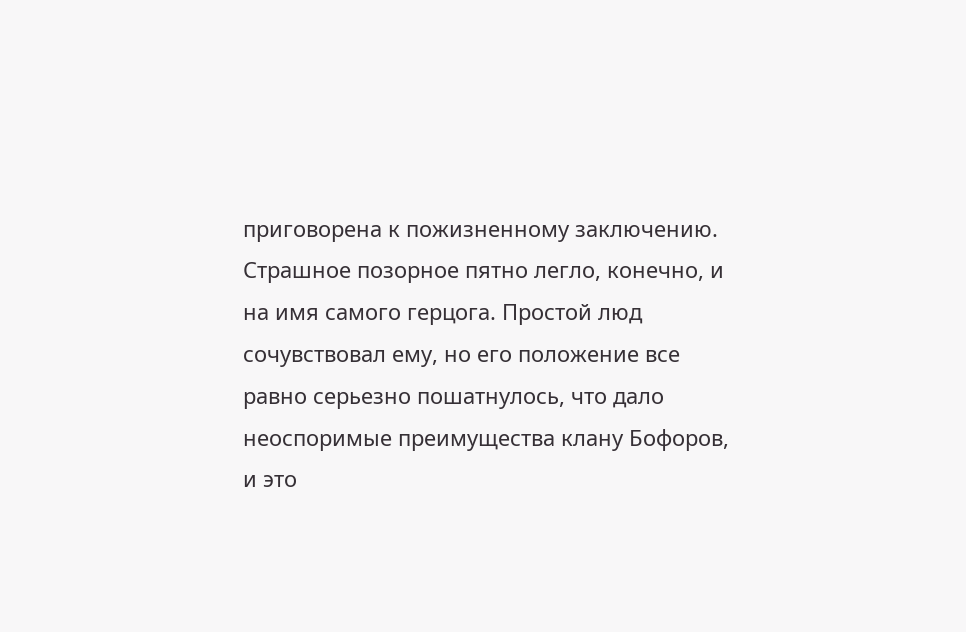приговорена к пожизненному заключению. Страшное позорное пятно легло, конечно, и на имя самого герцога. Простой люд сочувствовал ему, но его положение все равно серьезно пошатнулось, что дало неоспоримые преимущества клану Бофоров, и это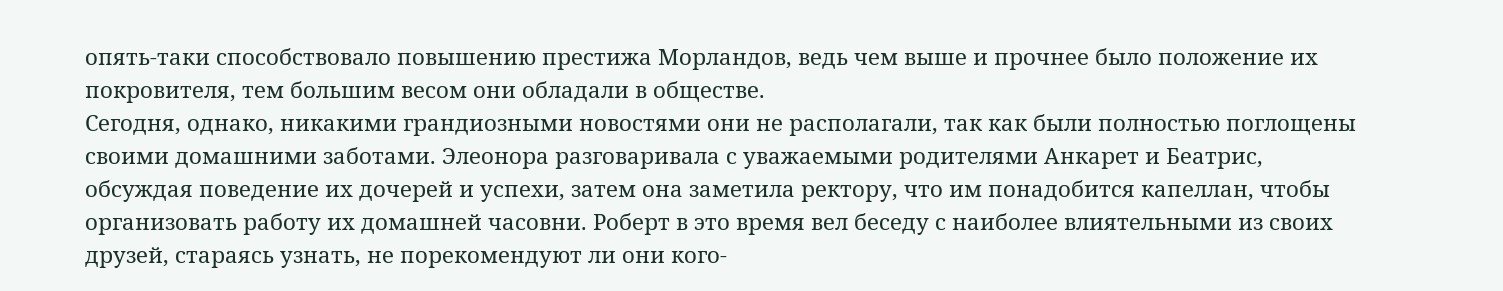опять-таки способствовало повышению престижа Морландов, ведь чем выше и прочнее было положение их покровителя, тем большим весом они обладали в обществе.
Сегодня, однако, никакими грандиозными новостями они не располагали, так как были полностью поглощены своими домашними заботами. Элеонора разговаривала с уважаемыми родителями Анкарет и Беатрис, обсуждая поведение их дочерей и успехи, затем она заметила ректору, что им понадобится капеллан, чтобы организовать работу их домашней часовни. Роберт в это время вел беседу с наиболее влиятельными из своих друзей, стараясь узнать, не порекомендуют ли они кого-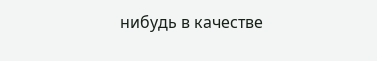нибудь в качестве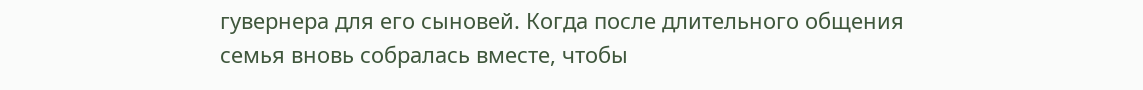гувернера для его сыновей. Когда после длительного общения семья вновь собралась вместе, чтобы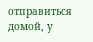отправиться домой, у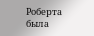Роберта была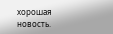хорошая новость.